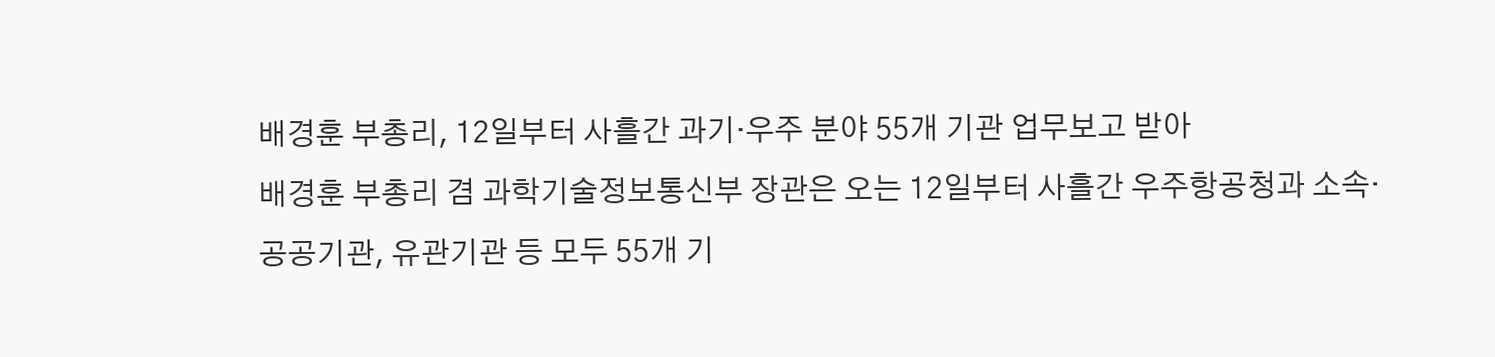배경훈 부총리, 12일부터 사흘간 과기·우주 분야 55개 기관 업무보고 받아
배경훈 부총리 겸 과학기술정보통신부 장관은 오는 12일부터 사흘간 우주항공청과 소속·공공기관, 유관기관 등 모두 55개 기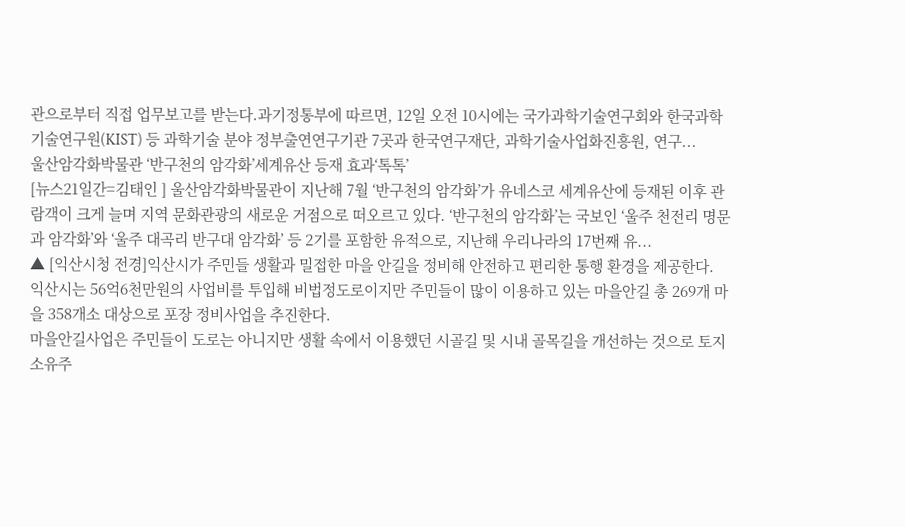관으로부터 직접 업무보고를 받는다.과기정통부에 따르면, 12일 오전 10시에는 국가과학기술연구회와 한국과학기술연구원(KIST) 등 과학기술 분야 정부출연연구기관 7곳과 한국연구재단, 과학기술사업화진흥원, 연구...
울산암각화박물관 ‘반구천의 암각화’세계유산 등재 효과‘톡톡’
[뉴스21일간=김태인 ] 울산암각화박물관이 지난해 7월 ‘반구천의 암각화’가 유네스코 세계유산에 등재된 이후 관람객이 크게 늘며 지역 문화관광의 새로운 거점으로 떠오르고 있다. ‘반구천의 암각화’는 국보인 ‘울주 천전리 명문과 암각화’와 ‘울주 대곡리 반구대 암각화’ 등 2기를 포함한 유적으로, 지난해 우리나라의 17번째 유...
▲ [익산시청 전경]익산시가 주민들 생활과 밀접한 마을 안길을 정비해 안전하고 편리한 통행 환경을 제공한다.
익산시는 56억6천만원의 사업비를 투입해 비법정도로이지만 주민들이 많이 이용하고 있는 마을안길 총 269개 마을 358개소 대상으로 포장 정비사업을 추진한다.
마을안길사업은 주민들이 도로는 아니지만 생활 속에서 이용했던 시골길 및 시내 골목길을 개선하는 것으로 토지 소유주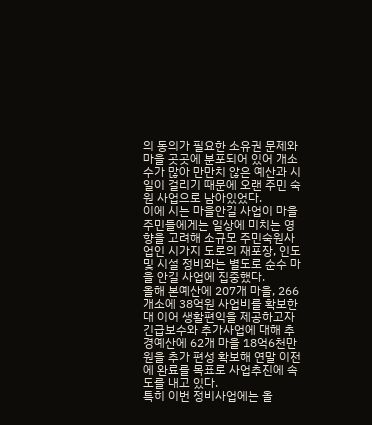의 동의가 필요한 소유권 문제와 마을 곳곳에 분포되어 있어 개소수가 많아 만만치 않은 예산과 시일이 걸리기 때문에 오랜 주민 숙원 사업으로 남아있었다.
이에 시는 마을안길 사업이 마을 주민들에게는 일상에 미치는 영향을 고려해 소규모 주민숙원사업인 시가지 도로의 재포장, 인도 및 시설 정비와는 별도로 순수 마을 안길 사업에 집중했다.
올해 본예산에 207개 마을, 266개소에 38억원 사업비를 확보한대 이어 생활편익을 제공하고자 긴급보수와 추가사업에 대해 추경예산에 62개 마을 18억6천만원을 추가 편성 확보해 연말 이전에 완료를 목표로 사업추진에 속도를 내고 있다.
특히 이번 정비사업에는 올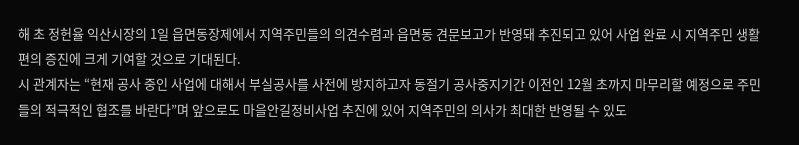해 초 정헌율 익산시장의 1일 읍면동장제에서 지역주민들의 의견수렴과 읍면동 견문보고가 반영돼 추진되고 있어 사업 완료 시 지역주민 생활편의 증진에 크게 기여할 것으로 기대된다.
시 관계자는 “현재 공사 중인 사업에 대해서 부실공사를 사전에 방지하고자 동절기 공사중지기간 이전인 12월 초까지 마무리할 예정으로 주민들의 적극적인 협조를 바란다”며 앞으로도 마을안길정비사업 추진에 있어 지역주민의 의사가 최대한 반영될 수 있도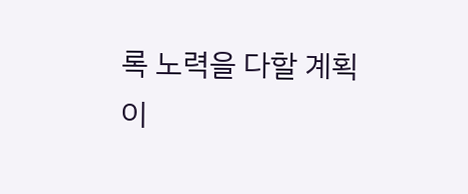록 노력을 다할 계획이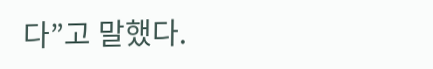다”고 말했다.